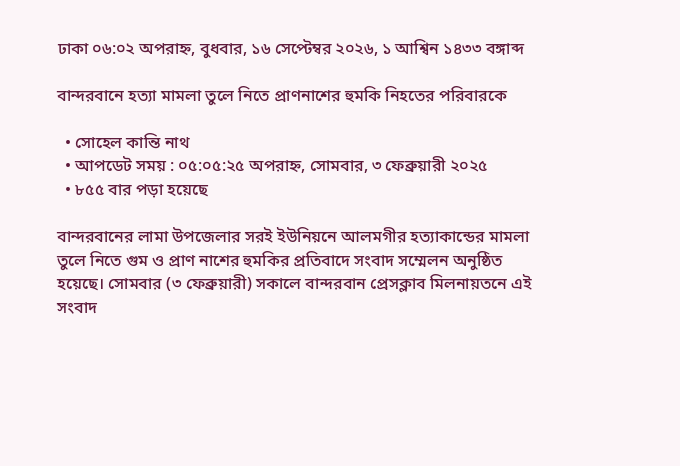ঢাকা ০৬:০২ অপরাহ্ন, বুধবার, ১৬ সেপ্টেম্বর ২০২৬, ১ আশ্বিন ১৪৩৩ বঙ্গাব্দ

বান্দরবানে হত্যা মামলা তুলে নিতে প্রাণনাশের হুমকি নিহতের পরিবারকে

  • সোহেল কান্তি নাথ
  • আপডেট সময় : ০৫:০৫:২৫ অপরাহ্ন, সোমবার, ৩ ফেব্রুয়ারী ২০২৫
  • ৮৫৫ বার পড়া হয়েছে

বান্দরবানের লামা উপজেলার সরই ইউনিয়নে আলমগীর হত্যাকান্ডের মামলা তুলে নিতে গুম ও প্রাণ নাশের হুমকির প্রতিবাদে সংবাদ সম্মেলন অনুষ্ঠিত হয়েছে। সোমবার (৩ ফেব্রুয়ারী) সকালে বান্দরবান প্রেসক্লাব মিলনায়তনে এই সংবাদ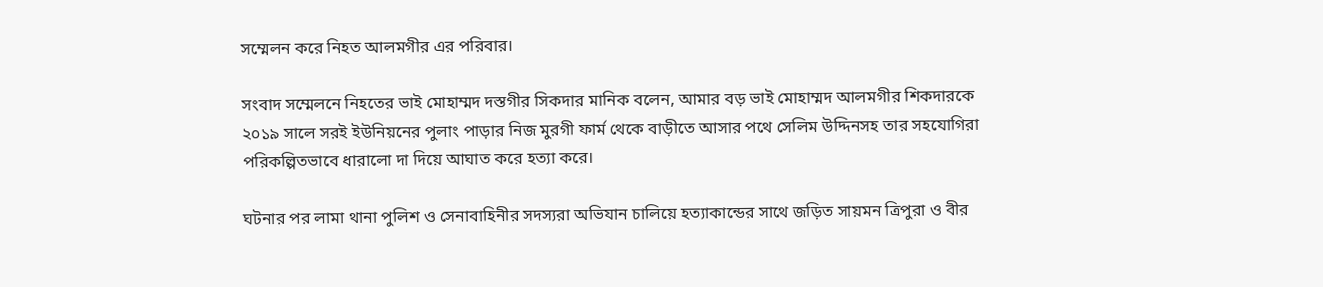সম্মেলন করে নিহত আলমগীর এর পরিবার।

সংবাদ সম্মেলনে নিহতের ভাই মোহাম্মদ দস্তগীর সিকদার মানিক বলেন, আমার বড় ভাই মোহাম্মদ আলমগীর শিকদারকে ২০১৯ সালে সরই ইউনিয়নের পুলাং পাড়ার নিজ মুরগী ফার্ম থেকে বাড়ীতে আসার পথে সেলিম উদ্দিনসহ তার সহযোগিরা পরিকল্পিতভাবে ধারালো দা দিয়ে আঘাত করে হত্যা করে।

ঘটনার পর লামা থানা পুলিশ ও সেনাবাহিনীর সদস্যরা অভিযান চালিয়ে হত্যাকান্ডের সাথে জড়িত সায়মন ত্রিপুরা ও বীর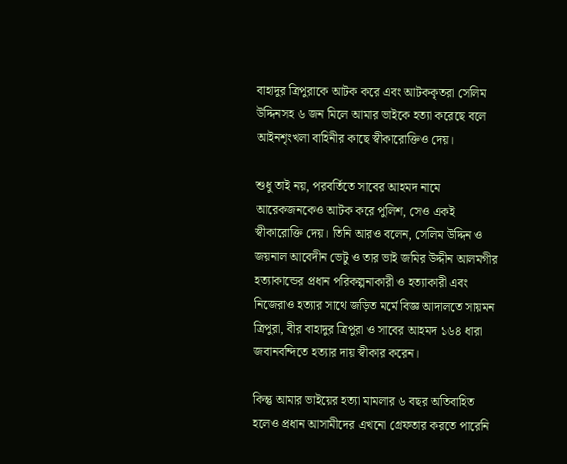বাহাদুর ত্রিপুরাকে আটক করে এবং আটককৃতরা সেলিম উদ্দিনসহ ৬ জন মিলে আমার ভাইকে হত্যা করেছে বলে আইনশৃংখলা বাহিনীর কাছে স্বীকারোক্তিও দেয়।

শুধু তাই নয়, পরবর্তিতে সাবের আহমদ নামে আরেকজনকেও আটক করে পুলিশ, সেও একই স্বীকারোক্তি দেয়। তিনি আরও বলেন, সেলিম উদ্দিন ও জয়নাল আবেদীন ভেটু ও তার ভাই জমির উদ্দীন আলমগীর হত্যাকান্ডের প্রধান পরিকল্পনাকারী ও হত্যাকারী এবং নিজেরাও হত্যার সাথে জড়িত মর্মে বিজ্ঞ আদালতে সায়মন ত্রিপুরা, বীর বাহাদুর ত্রিপুরা ও সাবের আহমদ ১৬৪ ধারা জবানবন্দিতে হত্যার দায় স্বীকার করেন।

কিন্তু আমার ভাইয়ের হত্যা মামলার ৬ বছর অতিবাহিত হলেও প্রধান আসামীদের এখনো গ্রেফতার করতে পারেনি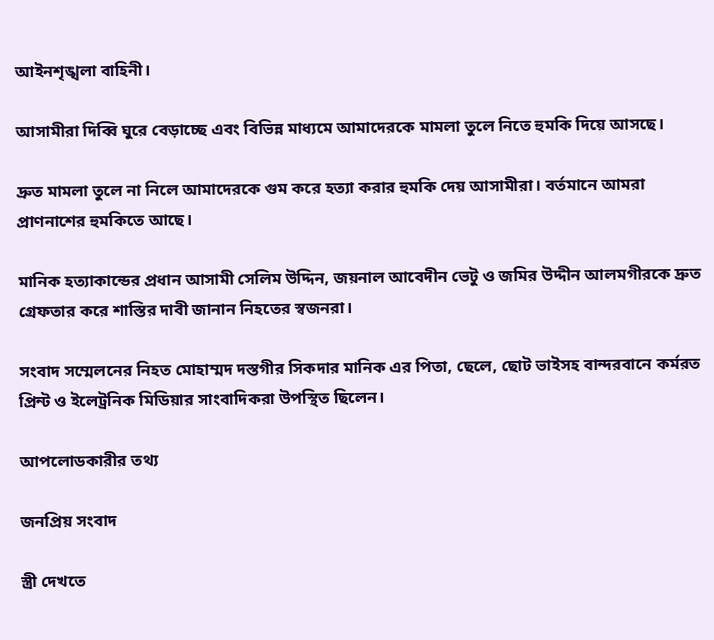আইনশৃঙ্খলা বাহিনী।

আসামীরা দিব্বি ঘুরে বেড়াচ্ছে এবং বিভিন্ন মাধ্যমে আমাদেরকে মামলা তুলে নিতে হুমকি দিয়ে আসছে।

দ্রুত মামলা তুলে না নিলে আমাদেরকে গুম করে হত্যা করার হুমকি দেয় আসামীরা। বর্তমানে আমরা প্রাণনাশের হুমকিতে আছে।

মানিক হত্যাকান্ডের প্রধান আসামী সেলিম উদ্দিন, জয়নাল আবেদীন ভেটু ও জমির উদ্দীন আলমগীরকে দ্রুত গ্রেফতার করে শাস্তির দাবী জানান নিহতের স্বজনরা।

সংবাদ সম্মেলনের নিহত মোহাম্মদ দস্তগীর সিকদার মানিক এর পিতা, ছেলে, ছোট ভাইসহ বান্দরবানে কর্মরত প্রিন্ট ও ইলেট্রনিক মিডিয়ার সাংবাদিকরা উপস্থিত ছিলেন।

আপলোডকারীর তথ্য

জনপ্রিয় সংবাদ

স্ত্রী দেখতে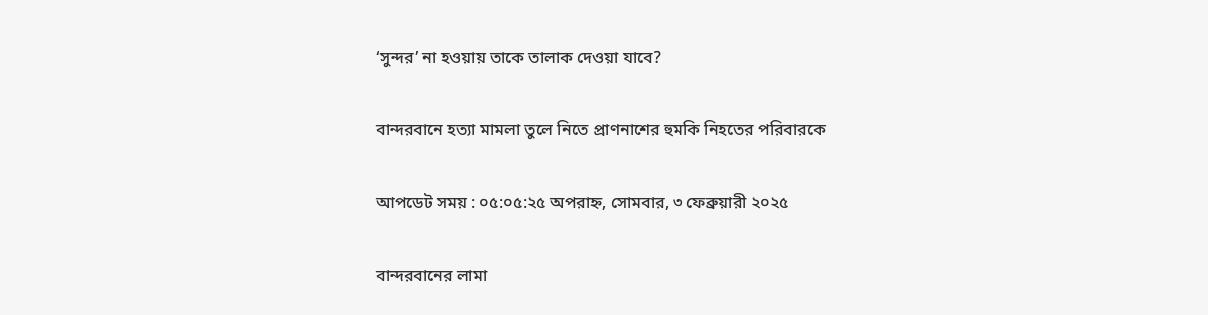‘সুন্দর’ না হওয়ায় তাকে তালাক দেওয়া যাবে?

বান্দরবানে হত্যা মামলা তুলে নিতে প্রাণনাশের হুমকি নিহতের পরিবারকে

আপডেট সময় : ০৫:০৫:২৫ অপরাহ্ন, সোমবার, ৩ ফেব্রুয়ারী ২০২৫

বান্দরবানের লামা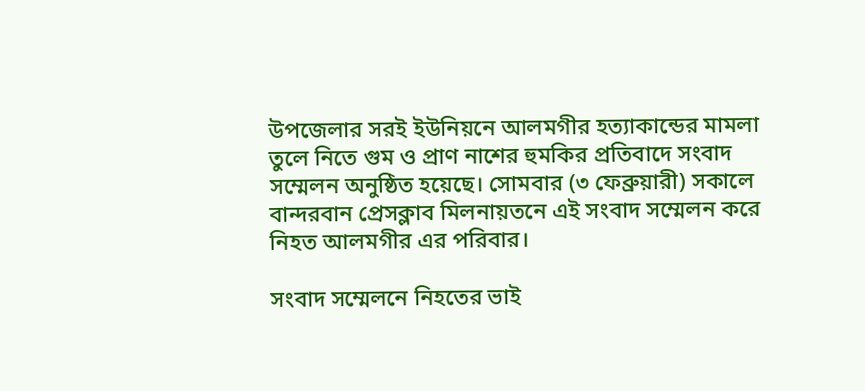উপজেলার সরই ইউনিয়নে আলমগীর হত্যাকান্ডের মামলা তুলে নিতে গুম ও প্রাণ নাশের হুমকির প্রতিবাদে সংবাদ সম্মেলন অনুষ্ঠিত হয়েছে। সোমবার (৩ ফেব্রুয়ারী) সকালে বান্দরবান প্রেসক্লাব মিলনায়তনে এই সংবাদ সম্মেলন করে নিহত আলমগীর এর পরিবার।

সংবাদ সম্মেলনে নিহতের ভাই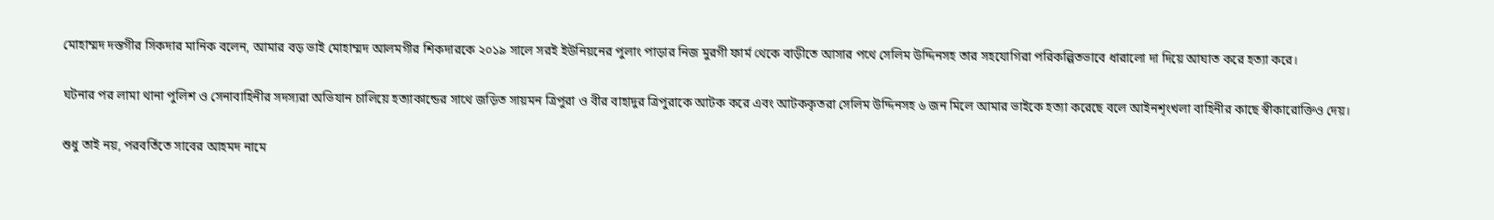মোহাম্মদ দস্তগীর সিকদার মানিক বলেন, আমার বড় ভাই মোহাম্মদ আলমগীর শিকদারকে ২০১৯ সালে সরই ইউনিয়নের পুলাং পাড়ার নিজ মুরগী ফার্ম থেকে বাড়ীতে আসার পথে সেলিম উদ্দিনসহ তার সহযোগিরা পরিকল্পিতভাবে ধারালো দা দিয়ে আঘাত করে হত্যা করে।

ঘটনার পর লামা থানা পুলিশ ও সেনাবাহিনীর সদস্যরা অভিযান চালিয়ে হত্যাকান্ডের সাথে জড়িত সায়মন ত্রিপুরা ও বীর বাহাদুর ত্রিপুরাকে আটক করে এবং আটককৃতরা সেলিম উদ্দিনসহ ৬ জন মিলে আমার ভাইকে হত্যা করেছে বলে আইনশৃংখলা বাহিনীর কাছে স্বীকারোক্তিও দেয়।

শুধু তাই নয়, পরবর্তিতে সাবের আহমদ নামে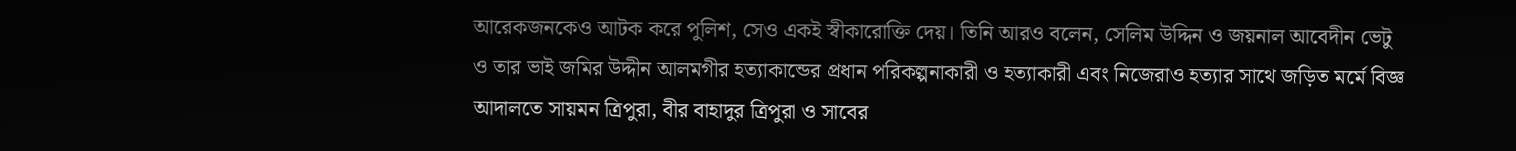আরেকজনকেও আটক করে পুলিশ, সেও একই স্বীকারোক্তি দেয়। তিনি আরও বলেন, সেলিম উদ্দিন ও জয়নাল আবেদীন ভেটু ও তার ভাই জমির উদ্দীন আলমগীর হত্যাকান্ডের প্রধান পরিকল্পনাকারী ও হত্যাকারী এবং নিজেরাও হত্যার সাথে জড়িত মর্মে বিজ্ঞ আদালতে সায়মন ত্রিপুরা, বীর বাহাদুর ত্রিপুরা ও সাবের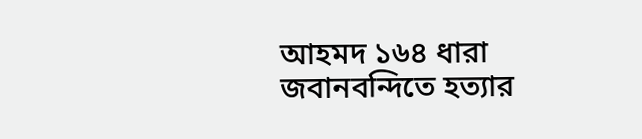আহমদ ১৬৪ ধারা জবানবন্দিতে হত্যার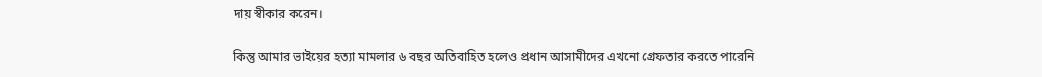দায় স্বীকার করেন।

কিন্তু আমার ভাইয়ের হত্যা মামলার ৬ বছর অতিবাহিত হলেও প্রধান আসামীদের এখনো গ্রেফতার করতে পারেনি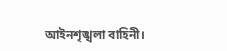আইনশৃঙ্খলা বাহিনী।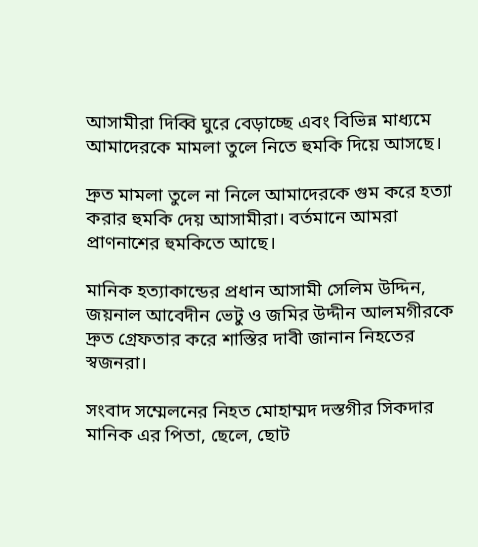আসামীরা দিব্বি ঘুরে বেড়াচ্ছে এবং বিভিন্ন মাধ্যমে আমাদেরকে মামলা তুলে নিতে হুমকি দিয়ে আসছে।

দ্রুত মামলা তুলে না নিলে আমাদেরকে গুম করে হত্যা করার হুমকি দেয় আসামীরা। বর্তমানে আমরা প্রাণনাশের হুমকিতে আছে।

মানিক হত্যাকান্ডের প্রধান আসামী সেলিম উদ্দিন, জয়নাল আবেদীন ভেটু ও জমির উদ্দীন আলমগীরকে দ্রুত গ্রেফতার করে শাস্তির দাবী জানান নিহতের স্বজনরা।

সংবাদ সম্মেলনের নিহত মোহাম্মদ দস্তগীর সিকদার মানিক এর পিতা, ছেলে, ছোট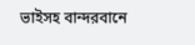ভাইসহ বান্দরবানে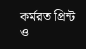কর্মরত প্রিন্ট ও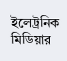ইলেট্রনিক মিডিয়ার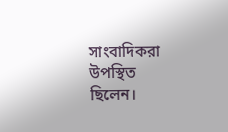সাংবাদিকরা উপস্থিত ছিলেন।